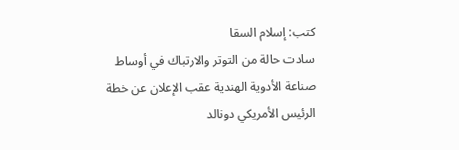كتب: إسلام السقا
سادت حالة من التوتر والارتباك في أوساط صناعة الأدوية الهندية عقب الإعلان عن خطة الرئيس الأمريكي دونالد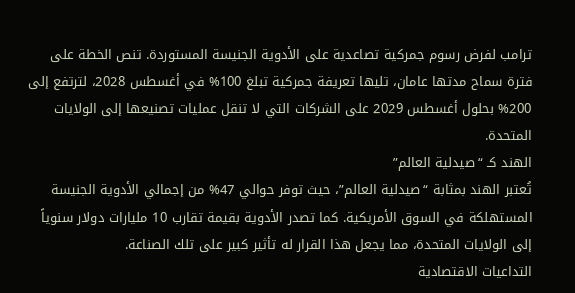ترامب لفرض رسوم جمركية تصاعدية على الأدوية الجنيسة المستوردة. تنص الخطة على فترة سماح مدتها عامان، تليها تعريفة جمركية تبلغ 100% في أغسطس 2028، لترتفع إلى 200% بحلول أغسطس 2029 على الشركات التي لا تنقل عمليات تصنيعها إلى الولايات المتحدة.
الهند كـ “صيدلية العالم”
تُعتبر الهند بمثابة “صيدلية العالم”، حيث توفر حوالي 47% من إجمالي الأدوية الجنيسة المستهلكة في السوق الأمريكية. كما تصدر الأدوية بقيمة تقارب 10 مليارات دولار سنوياً إلى الولايات المتحدة، مما يجعل هذا القرار له تأثير كبير على تلك الصناعة.
التداعيات الاقتصادية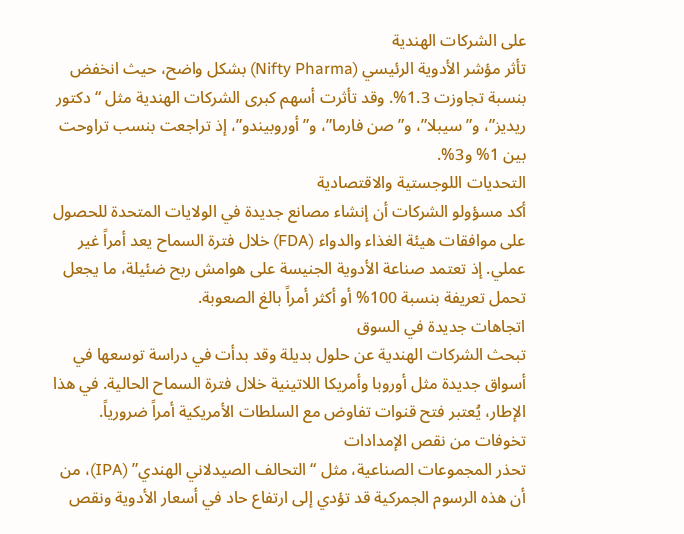على الشركات الهندية
تأثر مؤشر الأدوية الرئيسي (Nifty Pharma) بشكل واضح، حيث انخفض بنسبة تجاوزت 1.3%. وقد تأثرت أسهم كبرى الشركات الهندية مثل “دكتور ريديز”، و”سيبلا”، و”صن فارما”، و”أوروبيندو”، إذ تراجعت بنسب تراوحت بين 1% و3%.
التحديات اللوجستية والاقتصادية
أكد مسؤولو الشركات أن إنشاء مصانع جديدة في الولايات المتحدة للحصول على موافقات هيئة الغذاء والدواء (FDA) خلال فترة السماح يعد أمراً غير عملي. إذ تعتمد صناعة الأدوية الجنيسة على هوامش ربح ضئيلة، ما يجعل تحمل تعريفة بنسبة 100% أو أكثر أمراً بالغ الصعوبة.
اتجاهات جديدة في السوق
تبحث الشركات الهندية عن حلول بديلة وقد بدأت في دراسة توسعها في أسواق جديدة مثل أوروبا وأمريكا اللاتينية خلال فترة السماح الحالية. في هذا الإطار، يُعتبر فتح قنوات تفاوض مع السلطات الأمريكية أمراً ضرورياً.
تخوفات من نقص الإمدادات
تحذر المجموعات الصناعية، مثل “التحالف الصيدلاني الهندي” (IPA)، من أن هذه الرسوم الجمركية قد تؤدي إلى ارتفاع حاد في أسعار الأدوية ونقص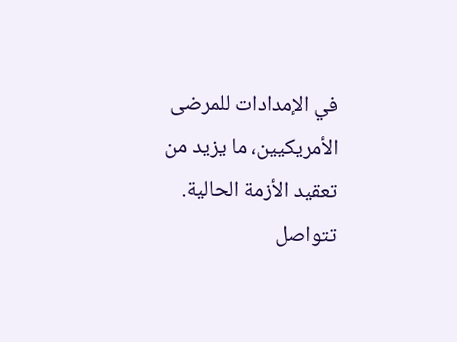في الإمدادات للمرضى الأمريكيين، ما يزيد من تعقيد الأزمة الحالية.
تتواصل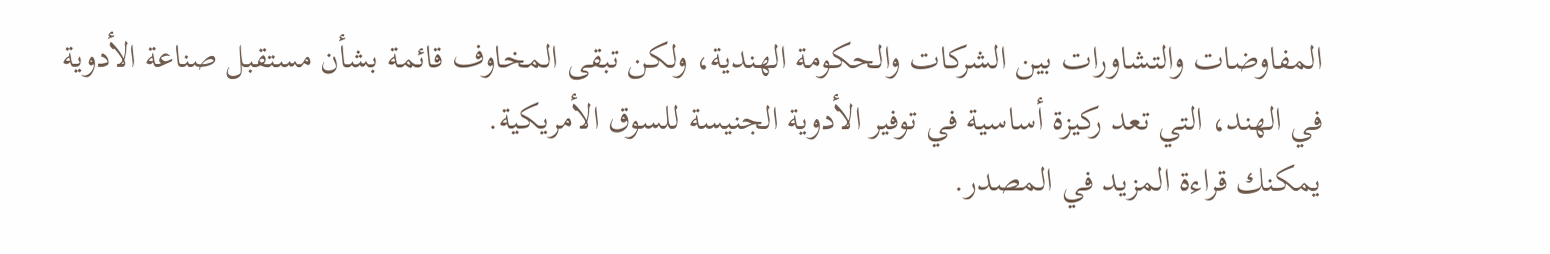المفاوضات والتشاورات بين الشركات والحكومة الهندية، ولكن تبقى المخاوف قائمة بشأن مستقبل صناعة الأدوية في الهند، التي تعد ركيزة أساسية في توفير الأدوية الجنيسة للسوق الأمريكية.
يمكنك قراءة المزيد في المصدر.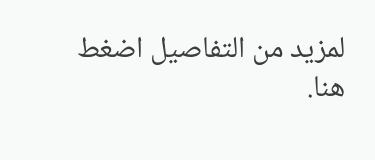لمزيد من التفاصيل اضغط هنا.